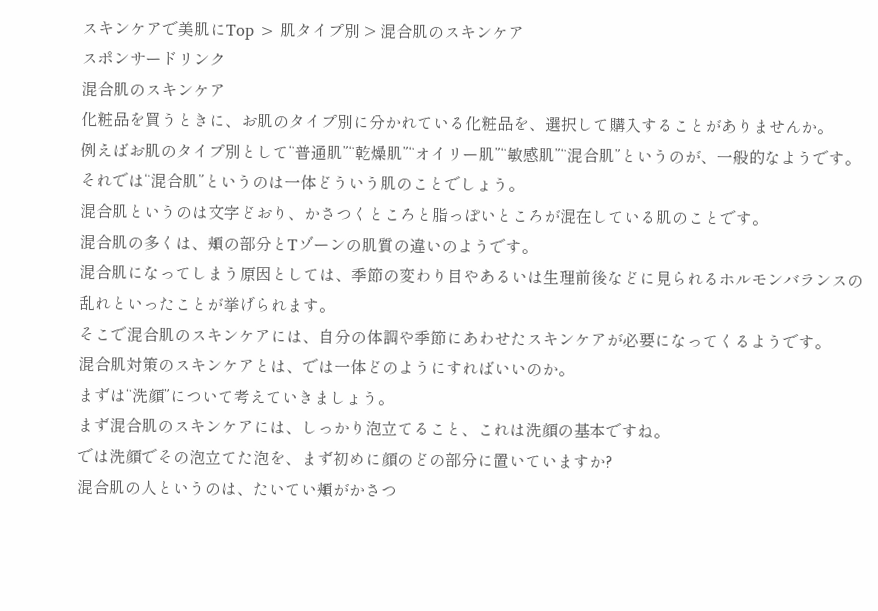スキンケアで美肌にTop > 肌タイプ別 > 混合肌のスキンケア
スポンサードリンク
混合肌のスキンケア
化粧品を買うときに、お肌のタイプ別に分かれている化粧品を、選択して購入することがありませんか。
例えばお肌のタイプ別として“普通肌”“乾燥肌”“オイリー肌”“敏感肌”“混合肌”というのが、一般的なようです。
それでは“混合肌”というのは一体どういう肌のことでしょう。
混合肌というのは文字どおり、かさつくところと脂っぽいところが混在している肌のことです。
混合肌の多くは、頬の部分とTゾーンの肌質の違いのようです。
混合肌になってしまう原因としては、季節の変わり目やあるいは生理前後などに見られるホルモンバランスの乱れといったことが挙げられます。
そこで混合肌のスキンケアには、自分の体調や季節にあわせたスキンケアが必要になってくるようです。
混合肌対策のスキンケアとは、では一体どのようにすればいいのか。
まずは“洗顔”について考えていきましょう。
まず混合肌のスキンケアには、しっかり泡立てること、これは洗顔の基本ですね。
では洗顔でその泡立てた泡を、まず初めに顔のどの部分に置いていますか?
混合肌の人というのは、たいてい頬がかさつ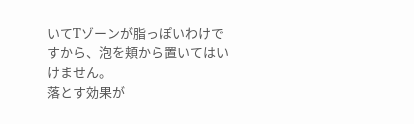いてTゾーンが脂っぽいわけですから、泡を頬から置いてはいけません。
落とす効果が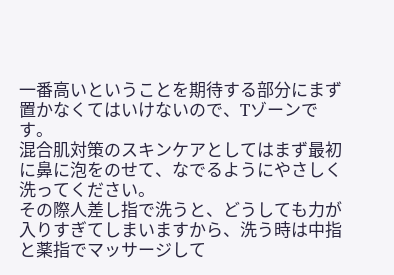一番高いということを期待する部分にまず置かなくてはいけないので、Tゾーンです。
混合肌対策のスキンケアとしてはまず最初に鼻に泡をのせて、なでるようにやさしく洗ってください。
その際人差し指で洗うと、どうしても力が入りすぎてしまいますから、洗う時は中指と薬指でマッサージして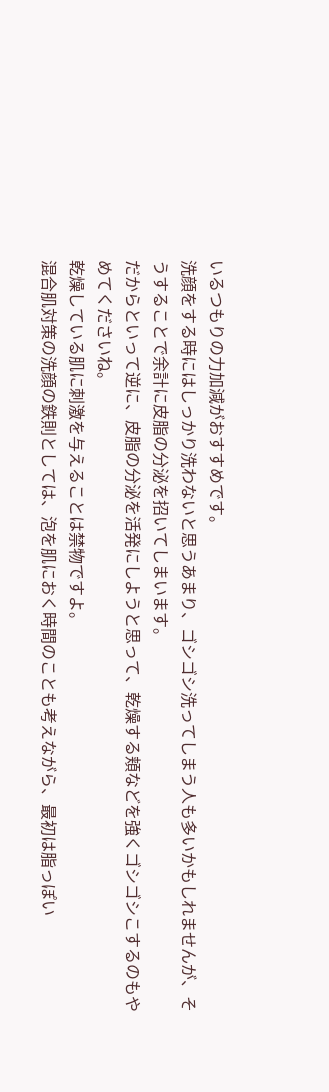いるつもりの力加減がおすすめです。
洗顔をする時にはしっかり洗わないと思うあまり、ゴシゴシ洗ってしまう人も多いかもしれませんが、そうすることで余計に皮脂の分泌を招いてしまいます。
だからといって逆に、皮脂の分泌を活発にしようと思って、乾燥する頬などを強くゴシゴシこするのもやめてくださいね。
乾燥している肌に刺激を与えることは禁物ですよ。
混合肌対策の洗顔の鉄則としては、泡を肌におく時間のことも考えながら、最初は脂っぽい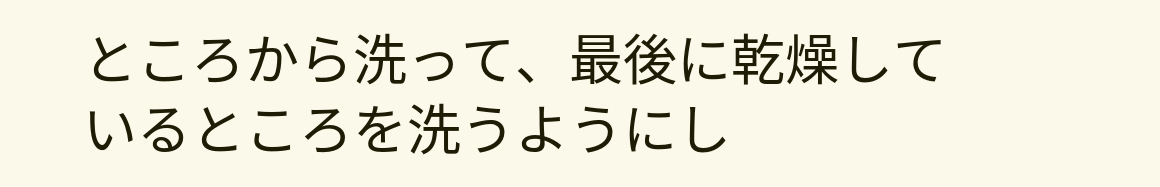ところから洗って、最後に乾燥しているところを洗うようにし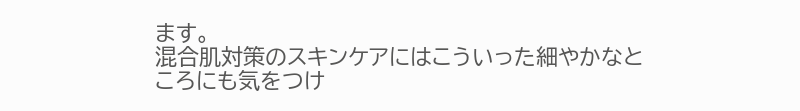ます。
混合肌対策のスキンケアにはこういった細やかなところにも気をつけ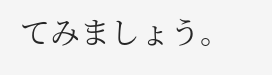てみましょう。